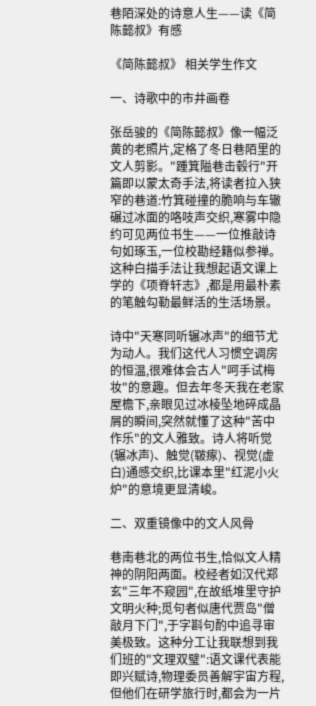巷陌深处的诗意人生——读《简陈懿叔》有感

《简陈懿叔》 相关学生作文

一、诗歌中的市井画卷

张岳骏的《简陈懿叔》像一幅泛黄的老照片,定格了冬日巷陌里的文人剪影。"踵箕隘巷击毂行"开篇即以蒙太奇手法,将读者拉入狭窄的巷道:竹箕碰撞的脆响与车辙碾过冰面的咯吱声交织,寒雾中隐约可见两位书生——一位推敲诗句如琢玉,一位校勘经籍似参禅。这种白描手法让我想起语文课上学的《项脊轩志》,都是用最朴素的笔触勾勒最鲜活的生活场景。

诗中"天寒同听辗冰声"的细节尤为动人。我们这代人习惯空调房的恒温,很难体会古人"呵手试梅妆"的意趣。但去年冬天我在老家屋檐下,亲眼见过冰棱坠地碎成晶屑的瞬间,突然就懂了这种"苦中作乐"的文人雅致。诗人将听觉(辗冰声)、触觉(皲瘃)、视觉(虚白)通感交织,比课本里"红泥小火炉"的意境更显清峻。

二、双重镜像中的文人风骨

巷南巷北的两位书生,恰似文人精神的阴阳两面。校经者如汉代郑玄"三年不窥园",在故纸堆里守护文明火种;觅句者似唐代贾岛"僧敲月下门",于字斟句酌中追寻审美极致。这种分工让我联想到我们班的"文理双璧":语文课代表能即兴赋诗,物理委员善解宇宙方程,但他们在研学旅行时,都会为一片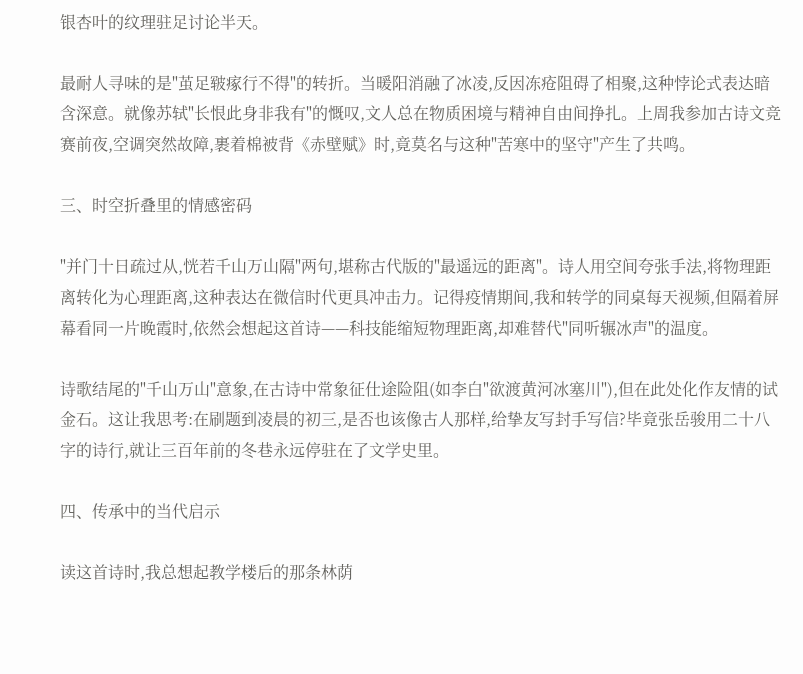银杏叶的纹理驻足讨论半天。

最耐人寻味的是"茧足皲瘃行不得"的转折。当暖阳消融了冰凌,反因冻疮阻碍了相聚,这种悖论式表达暗含深意。就像苏轼"长恨此身非我有"的慨叹,文人总在物质困境与精神自由间挣扎。上周我参加古诗文竞赛前夜,空调突然故障,裹着棉被背《赤壁赋》时,竟莫名与这种"苦寒中的坚守"产生了共鸣。

三、时空折叠里的情感密码

"并门十日疏过从,恍若千山万山隔"两句,堪称古代版的"最遥远的距离"。诗人用空间夸张手法,将物理距离转化为心理距离,这种表达在微信时代更具冲击力。记得疫情期间,我和转学的同桌每天视频,但隔着屏幕看同一片晚霞时,依然会想起这首诗——科技能缩短物理距离,却难替代"同听辗冰声"的温度。

诗歌结尾的"千山万山"意象,在古诗中常象征仕途险阻(如李白"欲渡黄河冰塞川"),但在此处化作友情的试金石。这让我思考:在刷题到凌晨的初三,是否也该像古人那样,给挚友写封手写信?毕竟张岳骏用二十八字的诗行,就让三百年前的冬巷永远停驻在了文学史里。

四、传承中的当代启示

读这首诗时,我总想起教学楼后的那条林荫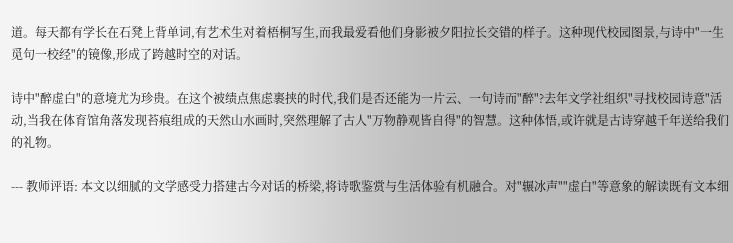道。每天都有学长在石凳上背单词,有艺术生对着梧桐写生,而我最爱看他们身影被夕阳拉长交错的样子。这种现代校园图景,与诗中"一生觅句一校经"的镜像,形成了跨越时空的对话。

诗中"醉虚白"的意境尤为珍贵。在这个被绩点焦虑裹挟的时代,我们是否还能为一片云、一句诗而"醉"?去年文学社组织"寻找校园诗意"活动,当我在体育馆角落发现苔痕组成的天然山水画时,突然理解了古人"万物静观皆自得"的智慧。这种体悟,或许就是古诗穿越千年送给我们的礼物。

--- 教师评语: 本文以细腻的文学感受力搭建古今对话的桥梁,将诗歌鉴赏与生活体验有机融合。对"辗冰声""虚白"等意象的解读既有文本细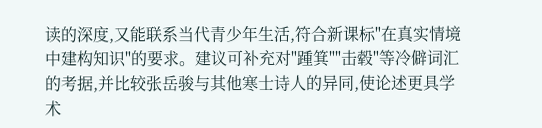读的深度,又能联系当代青少年生活,符合新课标"在真实情境中建构知识"的要求。建议可补充对"踵箕""击毂"等冷僻词汇的考据,并比较张岳骏与其他寒士诗人的异同,使论述更具学术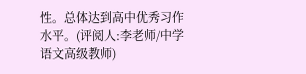性。总体达到高中优秀习作水平。(评阅人:李老师/中学语文高级教师)